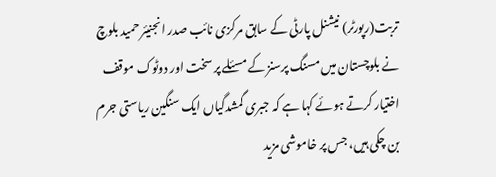تربت(رپورٹر) نیشنل پارٹی کے سابق مرکزی نائب صدر انجنیئر حمید بلوچ نے بلوچستان میں مسنگ پرسنز کے مسئلے پر سخت اور دوٹوک موقف اختیار کرتے ہوئے کہا ہے کہ جبری گمشدگیاں ایک سنگین ریاستی جرم بن چکی ہیں، جس پر خاموشی مزید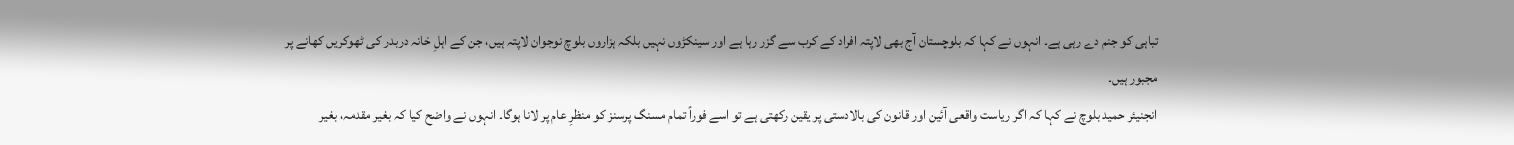تباہی کو جنم دے رہی ہے۔ انہوں نے کہا کہ بلوچستان آج بھی لاپتہ افراد کے کرب سے گزر رہا ہے اور سینکڑوں نہیں بلکہ ہزاروں بلوچ نوجوان لاپتہ ہیں، جن کے اہلِ خانہ دربدر کی ٹھوکریں کھانے پر مجبور ہیں۔
انجنیئر حمید بلوچ نے کہا کہ اگر ریاست واقعی آئین اور قانون کی بالادستی پر یقین رکھتی ہے تو اسے فوراً تمام مسنگ پرسنز کو منظرِ عام پر لانا ہوگا۔ انہوں نے واضح کیا کہ بغیر مقدمہ، بغیر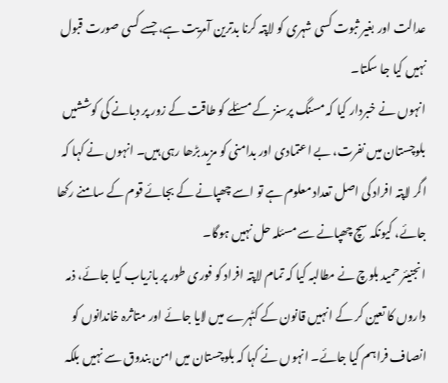عدالت اور بغیر ثبوت کسی شہری کو لاپتہ کرنا بدترین آمریت ہے، جسے کسی صورت قبول نہیں کیا جا سکتا۔
انہوں نے خبردار کیا کہ مسنگ پرسنز کے مسئلے کو طاقت کے زور پر دبانے کی کوششیں بلوچستان میں نفرت، بے اعتمادی اور بدامنی کو مزید بڑھا رہی ہیں۔ انہوں نے کہا کہ اگر لاپتہ افراد کی اصل تعداد معلوم ہے تو اسے چھپانے کے بجائے قوم کے سامنے رکھا جائے، کیونکہ سچ چھپانے سے مسئلہ حل نہیں ہوگا۔
انجنیئر حمید بلوچ نے مطالبہ کیا کہ تمام لاپتہ افراد کو فوری طور پر بازیاب کیا جائے، ذمہ داروں کا تعین کر کے انہیں قانون کے کٹہرے میں لایا جائے اور متاثرہ خاندانوں کو انصاف فراہم کیا جائے۔ انہوں نے کہا کہ بلوچستان میں امن بندوق سے نہیں بلکہ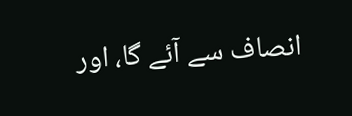انصاف سے آئے گا، اور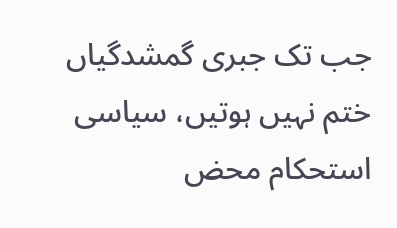جب تک جبری گمشدگیاں ختم نہیں ہوتیں، سیاسی استحکام محض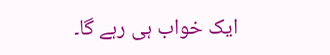ایک خواب ہی رہے گا۔